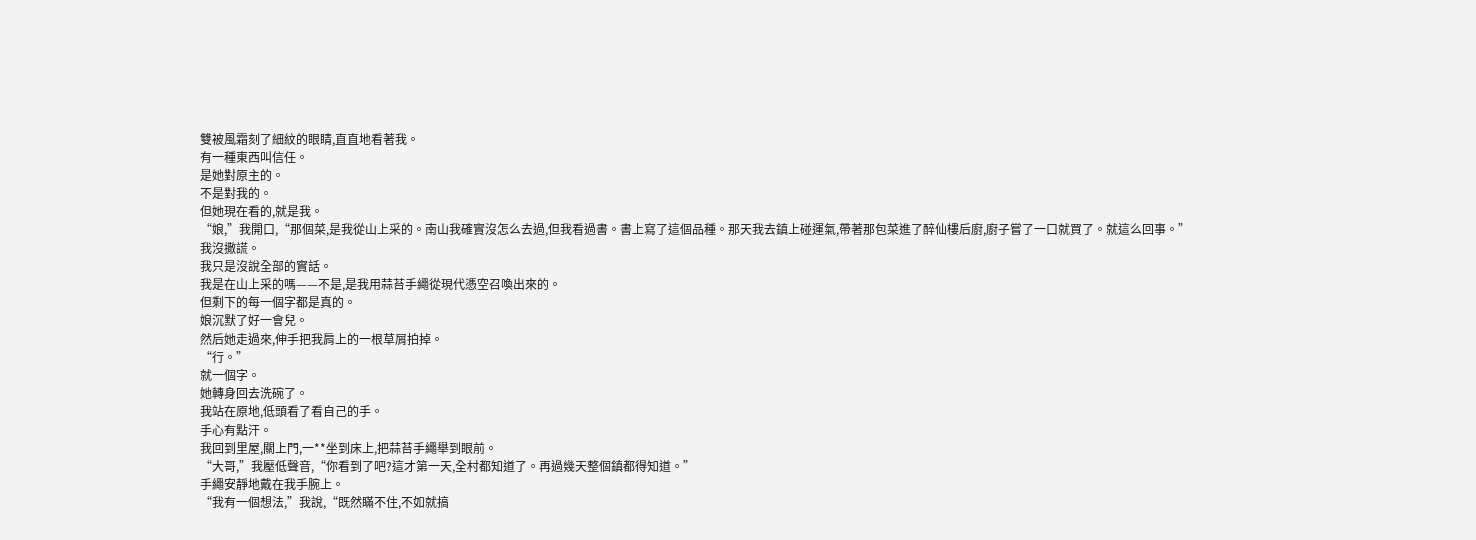雙被風霜刻了細紋的眼睛,直直地看著我。
有一種東西叫信任。
是她對原主的。
不是對我的。
但她現在看的,就是我。
“娘,”我開口,“那個菜,是我從山上采的。南山我確實沒怎么去過,但我看過書。書上寫了這個品種。那天我去鎮上碰運氣,帶著那包菜進了醉仙樓后廚,廚子嘗了一口就買了。就這么回事。”
我沒撒謊。
我只是沒說全部的實話。
我是在山上采的嗎——不是,是我用蒜苔手繩從現代憑空召喚出來的。
但剩下的每一個字都是真的。
娘沉默了好一會兒。
然后她走過來,伸手把我肩上的一根草屑拍掉。
“行。”
就一個字。
她轉身回去洗碗了。
我站在原地,低頭看了看自己的手。
手心有點汗。
我回到里屋,關上門,一**坐到床上,把蒜苔手繩舉到眼前。
“大哥,”我壓低聲音,“你看到了吧?這才第一天,全村都知道了。再過幾天整個鎮都得知道。”
手繩安靜地戴在我手腕上。
“我有一個想法,”我說,“既然瞞不住,不如就搞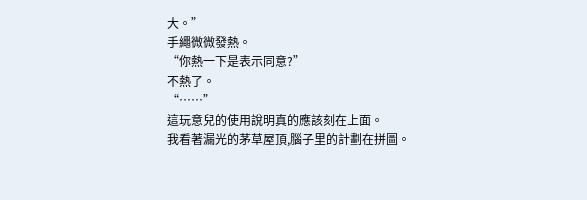大。”
手繩微微發熱。
“你熱一下是表示同意?”
不熱了。
“……”
這玩意兒的使用說明真的應該刻在上面。
我看著漏光的茅草屋頂,腦子里的計劃在拼圖。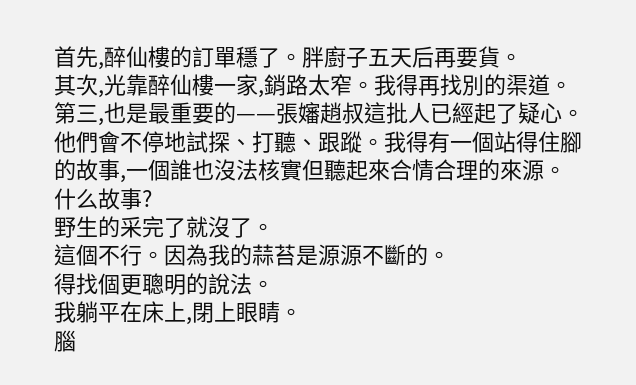首先,醉仙樓的訂單穩了。胖廚子五天后再要貨。
其次,光靠醉仙樓一家,銷路太窄。我得再找別的渠道。
第三,也是最重要的——張嬸趙叔這批人已經起了疑心。他們會不停地試探、打聽、跟蹤。我得有一個站得住腳的故事,一個誰也沒法核實但聽起來合情合理的來源。
什么故事?
野生的采完了就沒了。
這個不行。因為我的蒜苔是源源不斷的。
得找個更聰明的說法。
我躺平在床上,閉上眼睛。
腦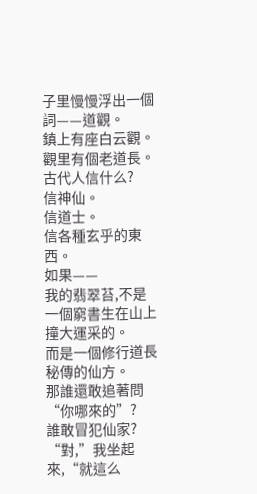子里慢慢浮出一個詞——道觀。
鎮上有座白云觀。
觀里有個老道長。
古代人信什么?
信神仙。
信道士。
信各種玄乎的東西。
如果——
我的翡翠苔,不是一個窮書生在山上撞大運采的。
而是一個修行道長秘傳的仙方。
那誰還敢追著問“你哪來的”?
誰敢冒犯仙家?
“對,”我坐起來,“就這么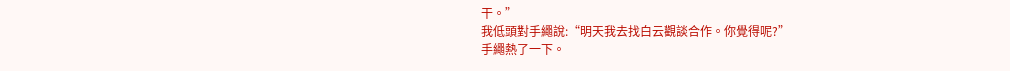干。”
我低頭對手繩說:“明天我去找白云觀談合作。你覺得呢?”
手繩熱了一下。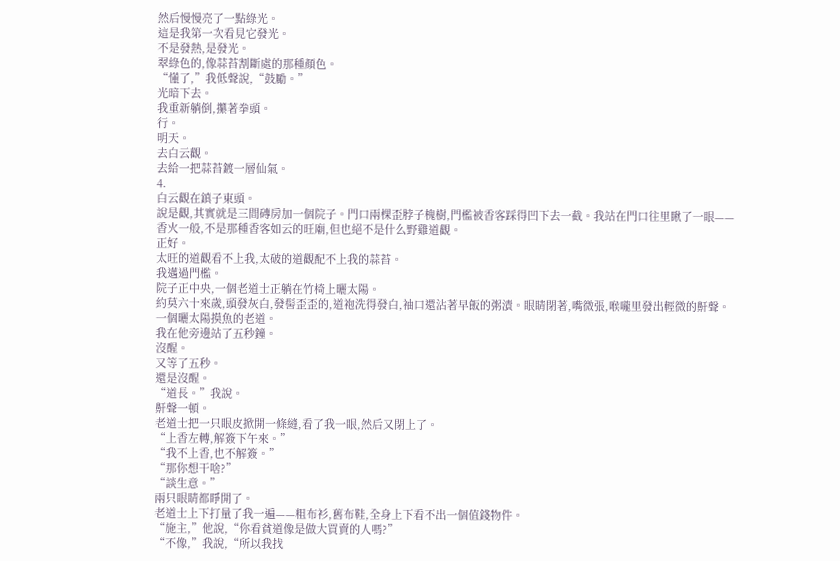然后慢慢亮了一點綠光。
這是我第一次看見它發光。
不是發熱,是發光。
翠綠色的,像蒜苔割斷處的那種顏色。
“懂了,”我低聲說,“鼓勵。”
光暗下去。
我重新躺倒,攥著拳頭。
行。
明天。
去白云觀。
去給一把蒜苔鍍一層仙氣。
4.
白云觀在鎮子東頭。
說是觀,其實就是三間磚房加一個院子。門口兩棵歪脖子槐樹,門檻被香客踩得凹下去一截。我站在門口往里瞅了一眼——香火一般,不是那種香客如云的旺廟,但也絕不是什么野雞道觀。
正好。
太旺的道觀看不上我,太破的道觀配不上我的蒜苔。
我邁過門檻。
院子正中央,一個老道士正躺在竹椅上曬太陽。
約莫六十來歲,頭發灰白,發髻歪歪的,道袍洗得發白,袖口還沾著早飯的粥漬。眼睛閉著,嘴微張,喉嚨里發出輕微的鼾聲。
一個曬太陽摸魚的老道。
我在他旁邊站了五秒鐘。
沒醒。
又等了五秒。
還是沒醒。
“道長。”我說。
鼾聲一頓。
老道士把一只眼皮掀開一條縫,看了我一眼,然后又閉上了。
“上香左轉,解簽下午來。”
“我不上香,也不解簽。”
“那你想干啥?”
“談生意。”
兩只眼睛都睜開了。
老道士上下打量了我一遍——粗布衫,舊布鞋,全身上下看不出一個值錢物件。
“施主,”他說,“你看貧道像是做大買賣的人嗎?”
“不像,”我說,“所以我找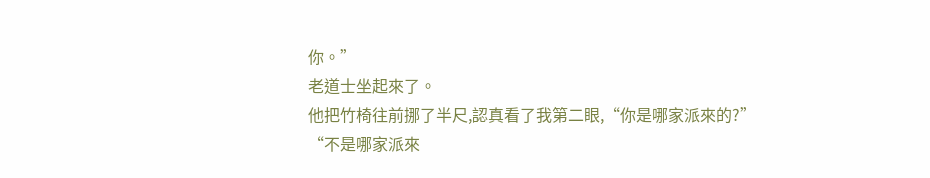你。”
老道士坐起來了。
他把竹椅往前挪了半尺,認真看了我第二眼,“你是哪家派來的?”
“不是哪家派來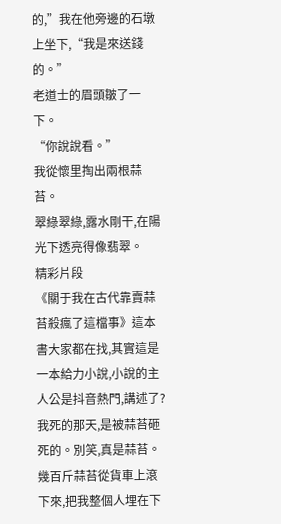的,”我在他旁邊的石墩上坐下,“我是來送錢的。”
老道士的眉頭皺了一下。
“你說說看。”
我從懷里掏出兩根蒜苔。
翠綠翠綠,露水剛干,在陽光下透亮得像翡翠。
精彩片段
《關于我在古代靠賣蒜苔殺瘋了這檔事》這本書大家都在找,其實這是一本給力小說,小說的主人公是抖音熱門,講述了?我死的那天,是被蒜苔砸死的。別笑,真是蒜苔。幾百斤蒜苔從貨車上滾下來,把我整個人埋在下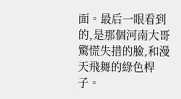面。最后一眼看到的,是那個河南大哥驚慌失措的臉,和漫天飛舞的綠色桿子。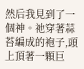然后我見到了一個神。祂穿著蒜苔編成的袍子,頭上頂著一顆巨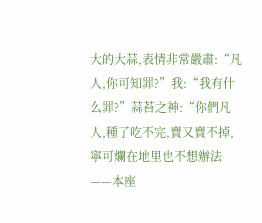大的大蒜,表情非常嚴肅:“凡人,你可知罪?”我:“我有什么罪?”蒜苔之神:“你們凡人,種了吃不完,賣又賣不掉,寧可爛在地里也不想辦法——本座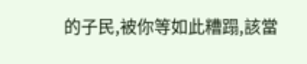的子民,被你等如此糟蹋,該當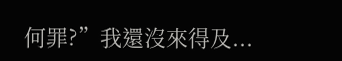何罪?”我還沒來得及...